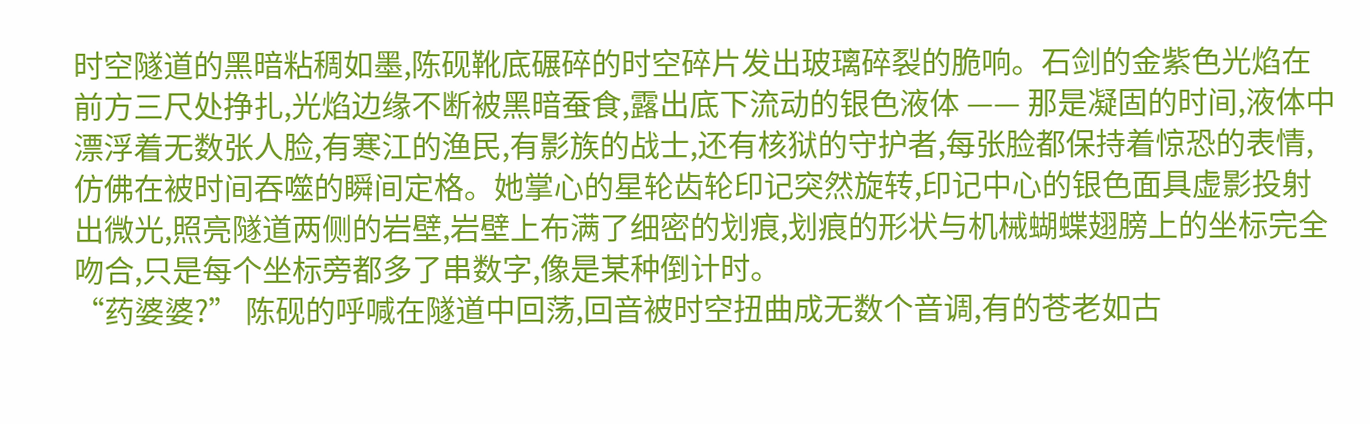时空隧道的黑暗粘稠如墨,陈砚靴底碾碎的时空碎片发出玻璃碎裂的脆响。石剑的金紫色光焰在前方三尺处挣扎,光焰边缘不断被黑暗蚕食,露出底下流动的银色液体 —— 那是凝固的时间,液体中漂浮着无数张人脸,有寒江的渔民,有影族的战士,还有核狱的守护者,每张脸都保持着惊恐的表情,仿佛在被时间吞噬的瞬间定格。她掌心的星轮齿轮印记突然旋转,印记中心的银色面具虚影投射出微光,照亮隧道两侧的岩壁,岩壁上布满了细密的划痕,划痕的形状与机械蝴蝶翅膀上的坐标完全吻合,只是每个坐标旁都多了串数字,像是某种倒计时。
“药婆婆?” 陈砚的呼喊在隧道中回荡,回音被时空扭曲成无数个音调,有的苍老如古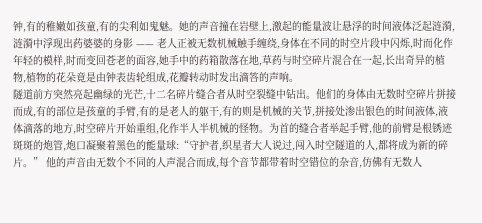钟,有的稚嫩如孩童,有的尖利如鬼魅。她的声音撞在岩壁上,激起的能量波让悬浮的时间液体泛起涟漪,涟漪中浮现出药婆婆的身影 —— 老人正被无数机械触手缠绕,身体在不同的时空片段中闪烁,时而化作年轻的模样,时而变回苍老的面容,她手中的药箱散落在地,草药与时空碎片混合在一起,长出奇异的植物,植物的花朵竟是由钟表齿轮组成,花瓣转动时发出滴答的声响。
隧道前方突然亮起幽绿的光芒,十二名碎片缝合者从时空裂缝中钻出。他们的身体由无数时空碎片拼接而成,有的部位是孩童的手臂,有的是老人的躯干,有的则是机械的关节,拼接处渗出银色的时间液体,液体滴落的地方,时空碎片开始重组,化作半人半机械的怪物。为首的缝合者举起手臂,他的前臂是根锈迹斑斑的炮管,炮口凝聚着黑色的能量球:“守护者,织星者大人说过,闯入时空隧道的人,都将成为新的碎片。” 他的声音由无数个不同的人声混合而成,每个音节都带着时空错位的杂音,仿佛有无数人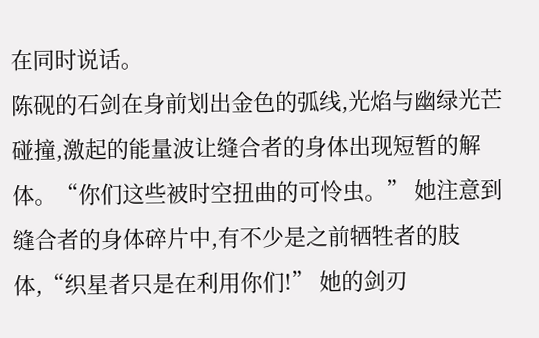在同时说话。
陈砚的石剑在身前划出金色的弧线,光焰与幽绿光芒碰撞,激起的能量波让缝合者的身体出现短暂的解体。“你们这些被时空扭曲的可怜虫。” 她注意到缝合者的身体碎片中,有不少是之前牺牲者的肢体,“织星者只是在利用你们!” 她的剑刃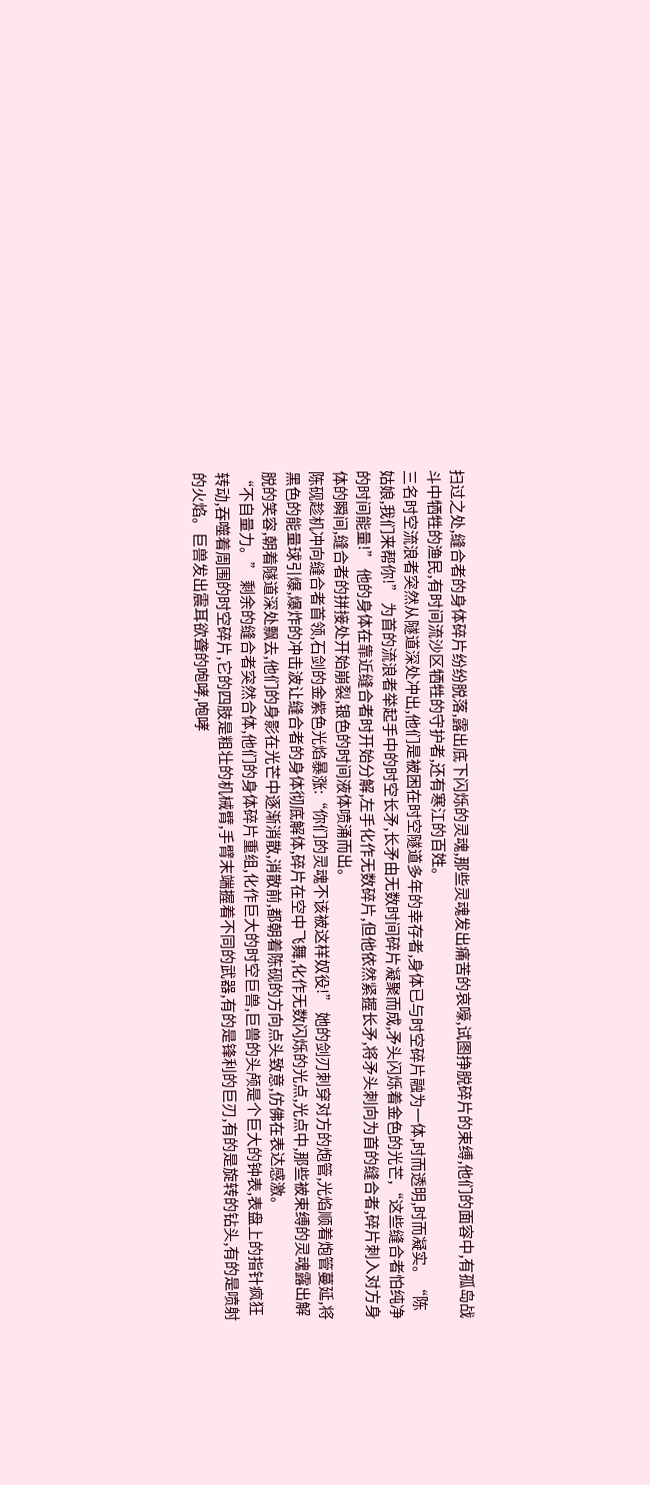扫过之处,缝合者的身体碎片纷纷脱落,露出底下闪烁的灵魂,那些灵魂发出痛苦的哀嚎,试图挣脱碎片的束缚,他们的面容中,有孤岛战斗中牺牲的渔民,有时间流沙区牺牲的守护者,还有寒江的百姓。
三名时空流浪者突然从隧道深处冲出,他们是被困在时空隧道多年的幸存者,身体已与时空碎片融为一体,时而透明,时而凝实。“陈姑娘,我们来帮你!” 为首的流浪者举起手中的时空长矛,长矛由无数时间碎片凝聚而成,矛头闪烁着金色的光芒,“这些缝合者怕纯净的时间能量!” 他的身体在靠近缝合者时开始分解,左手化作无数碎片,但他依然紧握长矛,将矛头刺向为首的缝合者,碎片刺入对方身体的瞬间,缝合者的拼接处开始崩裂,银色的时间液体喷涌而出。
陈砚趁机冲向缝合者首领,石剑的金紫色光焰暴涨:“你们的灵魂不该被这样奴役!” 她的剑刃刺穿对方的炮管,光焰顺着炮管蔓延,将黑色的能量球引爆,爆炸的冲击波让缝合者的身体彻底解体,碎片在空中飞舞,化作无数闪烁的光点,光点中,那些被束缚的灵魂露出解脱的笑容,朝着隧道深处飘去,他们的身影在光芒中逐渐消散,消散前,都朝着陈砚的方向点头致意,仿佛在表达感激。
“不自量力。” 剩余的缝合者突然合体,他们的身体碎片重组,化作巨大的时空巨兽,巨兽的头颅是个巨大的钟表,表盘上的指针疯狂转动,吞噬着周围的时空碎片,它的四肢是粗壮的机械臂,手臂末端握着不同的武器,有的是锋利的巨刃,有的是旋转的钻头,有的是喷射的火焰。巨兽发出震耳欲聋的咆哮,咆哮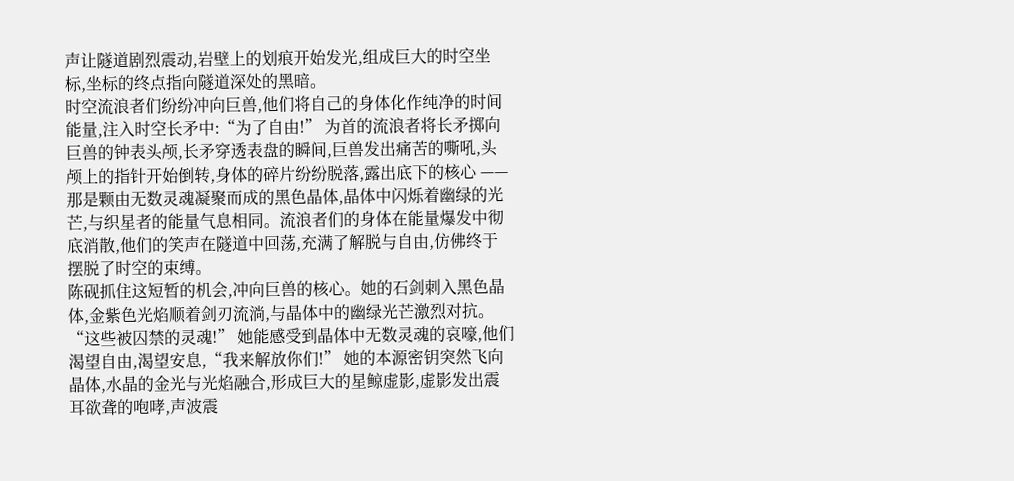声让隧道剧烈震动,岩壁上的划痕开始发光,组成巨大的时空坐标,坐标的终点指向隧道深处的黑暗。
时空流浪者们纷纷冲向巨兽,他们将自己的身体化作纯净的时间能量,注入时空长矛中:“为了自由!” 为首的流浪者将长矛掷向巨兽的钟表头颅,长矛穿透表盘的瞬间,巨兽发出痛苦的嘶吼,头颅上的指针开始倒转,身体的碎片纷纷脱落,露出底下的核心 —— 那是颗由无数灵魂凝聚而成的黑色晶体,晶体中闪烁着幽绿的光芒,与织星者的能量气息相同。流浪者们的身体在能量爆发中彻底消散,他们的笑声在隧道中回荡,充满了解脱与自由,仿佛终于摆脱了时空的束缚。
陈砚抓住这短暂的机会,冲向巨兽的核心。她的石剑刺入黑色晶体,金紫色光焰顺着剑刃流淌,与晶体中的幽绿光芒激烈对抗。“这些被囚禁的灵魂!” 她能感受到晶体中无数灵魂的哀嚎,他们渴望自由,渴望安息,“我来解放你们!” 她的本源密钥突然飞向晶体,水晶的金光与光焰融合,形成巨大的星鲸虚影,虚影发出震耳欲聋的咆哮,声波震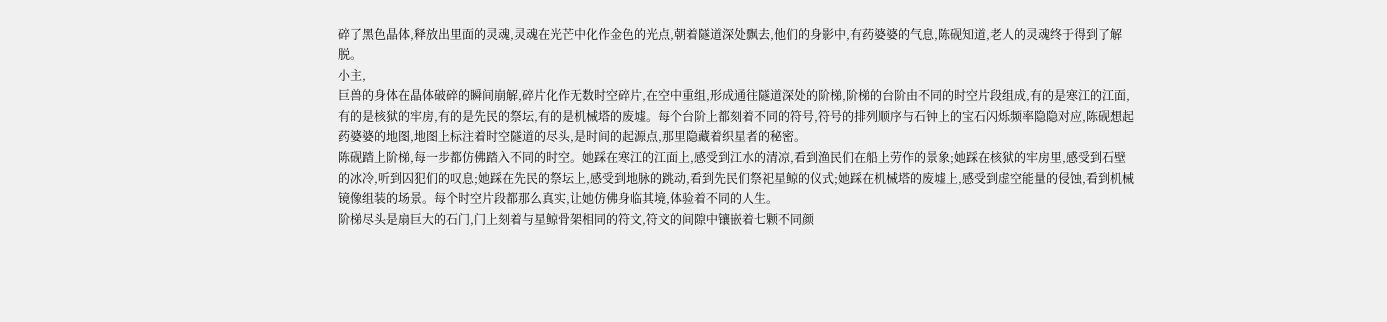碎了黑色晶体,释放出里面的灵魂,灵魂在光芒中化作金色的光点,朝着隧道深处飘去,他们的身影中,有药婆婆的气息,陈砚知道,老人的灵魂终于得到了解脱。
小主,
巨兽的身体在晶体破碎的瞬间崩解,碎片化作无数时空碎片,在空中重组,形成通往隧道深处的阶梯,阶梯的台阶由不同的时空片段组成,有的是寒江的江面,有的是核狱的牢房,有的是先民的祭坛,有的是机械塔的废墟。每个台阶上都刻着不同的符号,符号的排列顺序与石钟上的宝石闪烁频率隐隐对应,陈砚想起药婆婆的地图,地图上标注着时空隧道的尽头,是时间的起源点,那里隐藏着织星者的秘密。
陈砚踏上阶梯,每一步都仿佛踏入不同的时空。她踩在寒江的江面上,感受到江水的清凉,看到渔民们在船上劳作的景象;她踩在核狱的牢房里,感受到石壁的冰冷,听到囚犯们的叹息;她踩在先民的祭坛上,感受到地脉的跳动,看到先民们祭祀星鲸的仪式;她踩在机械塔的废墟上,感受到虚空能量的侵蚀,看到机械镜像组装的场景。每个时空片段都那么真实,让她仿佛身临其境,体验着不同的人生。
阶梯尽头是扇巨大的石门,门上刻着与星鲸骨架相同的符文,符文的间隙中镶嵌着七颗不同颜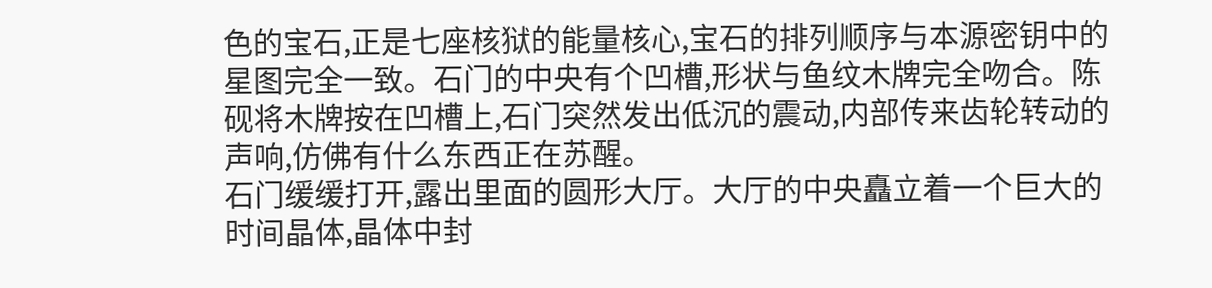色的宝石,正是七座核狱的能量核心,宝石的排列顺序与本源密钥中的星图完全一致。石门的中央有个凹槽,形状与鱼纹木牌完全吻合。陈砚将木牌按在凹槽上,石门突然发出低沉的震动,内部传来齿轮转动的声响,仿佛有什么东西正在苏醒。
石门缓缓打开,露出里面的圆形大厅。大厅的中央矗立着一个巨大的时间晶体,晶体中封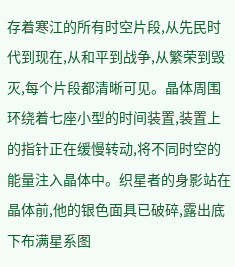存着寒江的所有时空片段,从先民时代到现在,从和平到战争,从繁荣到毁灭,每个片段都清晰可见。晶体周围环绕着七座小型的时间装置,装置上的指针正在缓慢转动,将不同时空的能量注入晶体中。织星者的身影站在晶体前,他的银色面具已破碎,露出底下布满星系图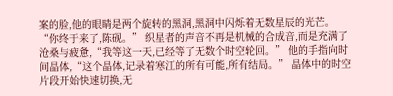案的脸,他的眼睛是两个旋转的黑洞,黑洞中闪烁着无数星辰的光芒。
“你终于来了,陈砚。” 织星者的声音不再是机械的合成音,而是充满了沧桑与疲惫,“我等这一天,已经等了无数个时空轮回。” 他的手指向时间晶体,“这个晶体,记录着寒江的所有可能,所有结局。” 晶体中的时空片段开始快速切换,无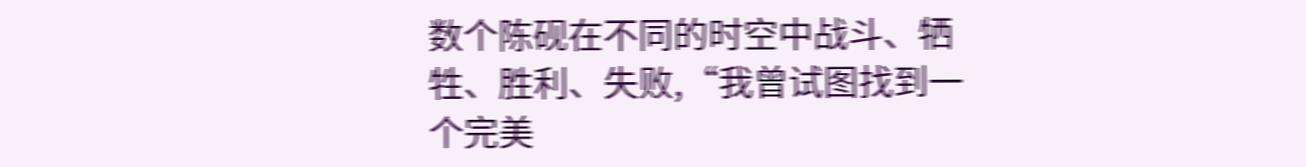数个陈砚在不同的时空中战斗、牺牲、胜利、失败,“我曾试图找到一个完美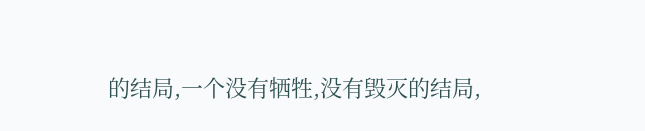的结局,一个没有牺牲,没有毁灭的结局,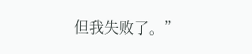但我失败了。”